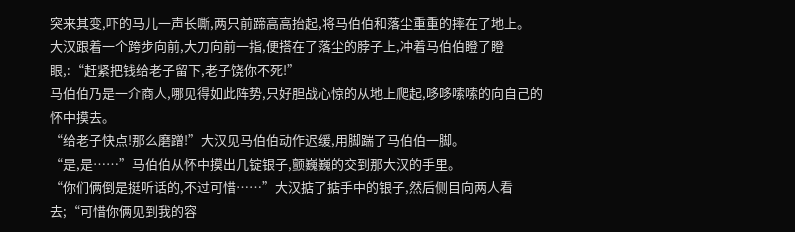突来其变,吓的马儿一声长嘶,两只前蹄高高抬起,将马伯伯和落尘重重的摔在了地上。
大汉跟着一个跨步向前,大刀向前一指,便搭在了落尘的脖子上,冲着马伯伯瞪了瞪眼,:“赶紧把钱给老子留下,老子饶你不死!”
马伯伯乃是一介商人,哪见得如此阵势,只好胆战心惊的从地上爬起,哆哆嗦嗦的向自己的怀中摸去。
“给老子快点!那么磨蹭!”大汉见马伯伯动作迟缓,用脚踹了马伯伯一脚。
“是,是……”马伯伯从怀中摸出几锭银子,颤巍巍的交到那大汉的手里。
“你们俩倒是挺听话的,不过可惜……”大汉掂了掂手中的银子,然后侧目向两人看去;“可惜你俩见到我的容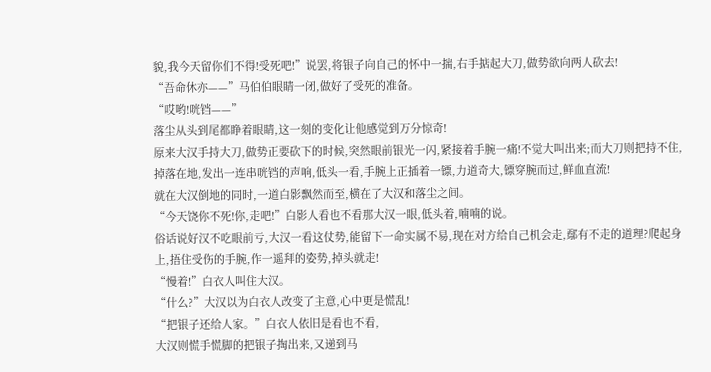貌,我今天留你们不得!受死吧!”说罢,将银子向自己的怀中一揣,右手掂起大刀,做势欲向两人砍去!
“吾命休亦——”马伯伯眼睛一闭,做好了受死的准备。
“哎哟!咣铛——”
落尘从头到尾都睁着眼睛,这一刻的变化让他感觉到万分惊奇!
原来大汉手持大刀,做势正要砍下的时候,突然眼前银光一闪,紧接着手腕一痛!不觉大叫出来;而大刀则把持不住,掉落在地,发出一连串咣铛的声响,低头一看,手腕上正插着一镖,力道奇大,镖穿腕而过,鲜血直流!
就在大汉倒地的同时,一道白影飘然而至,横在了大汉和落尘之间。
“今天饶你不死!你,走吧!”白影人看也不看那大汉一眼,低头着,喃喃的说。
俗话说好汉不吃眼前亏,大汉一看这仗势,能留下一命实属不易,现在对方给自己机会走,鄢有不走的道理?爬起身上,捂住受伤的手腕,作一遥拜的姿势,掉头就走!
“慢着!”白衣人叫住大汉。
“什么?”大汉以为白衣人改变了主意,心中更是慌乱!
“把银子还给人家。”白衣人依旧是看也不看,
大汉则慌手慌脚的把银子掏出来,又递到马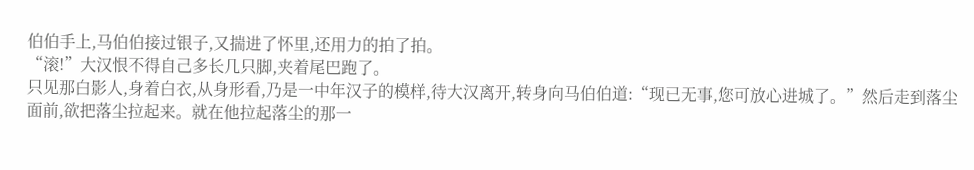伯伯手上,马伯伯接过银子,又揣进了怀里,还用力的拍了拍。
“滚!”大汉恨不得自己多长几只脚,夹着尾巴跑了。
只见那白影人,身着白衣,从身形看,乃是一中年汉子的模样,待大汉离开,转身向马伯伯道:“现已无事,您可放心进城了。”然后走到落尘面前,欲把落尘拉起来。就在他拉起落尘的那一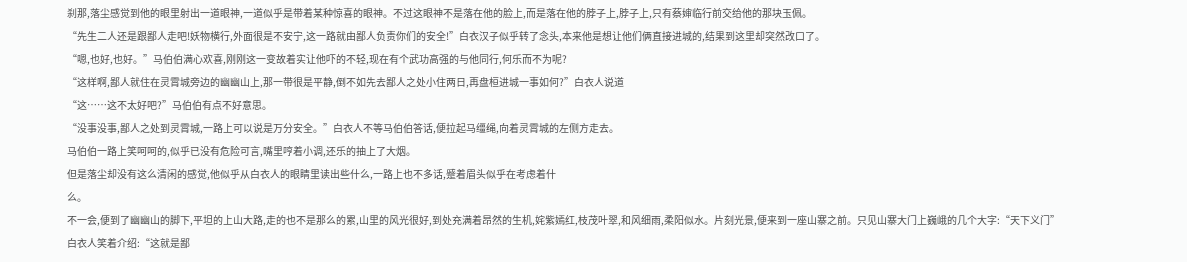刹那,落尘感觉到他的眼里射出一道眼神,一道似乎是带着某种惊喜的眼神。不过这眼神不是落在他的脸上,而是落在他的脖子上,脖子上,只有蔡婶临行前交给他的那块玉佩。
“先生二人还是跟鄙人走吧!妖物横行,外面很是不安宁,这一路就由鄙人负责你们的安全!”白衣汉子似乎转了念头,本来他是想让他们俩直接进城的,结果到这里却突然改口了。
“嗯,也好,也好。”马伯伯满心欢喜,刚刚这一变故着实让他吓的不轻,现在有个武功高强的与他同行,何乐而不为呢?
“这样啊,鄙人就住在灵霄城旁边的幽幽山上,那一带很是平静,倒不如先去鄙人之处小住两日,再盘桓进城一事如何?”白衣人说道
“这……这不太好吧?”马伯伯有点不好意思。
“没事没事,鄙人之处到灵霄城,一路上可以说是万分安全。”白衣人不等马伯伯答话,便拉起马缰绳,向着灵霄城的左侧方走去。
马伯伯一路上笑呵呵的,似乎已没有危险可言,嘴里哼着小调,还乐的抽上了大烟。
但是落尘却没有这么清闲的感觉,他似乎从白衣人的眼睛里读出些什么,一路上也不多话,蹙着眉头似乎在考虑着什
么。
不一会,便到了幽幽山的脚下,平坦的上山大路,走的也不是那么的累,山里的风光很好,到处充满着昂然的生机,姹紫嫣红,枝茂叶翠,和风细雨,柔阳似水。片刻光景,便来到一座山寨之前。只见山寨大门上巍峨的几个大字:“天下义门”
白衣人笑着介绍:“这就是鄙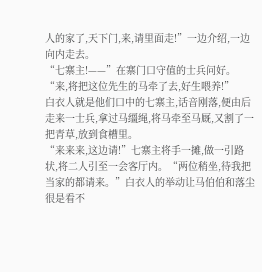人的家了,天下门,来,请里面走!”一边介绍,一边向内走去。
“七寨主!——”在寨门口守值的士兵问好。
“来,将把这位先生的马牵了去,好生喂养!”
白衣人就是他们口中的七寨主,话音刚落,便由后走来一士兵,拿过马缰绳,将马牵至马厩,又割了一把青草,放到食槽里。
“来来来,这边请!”七寨主将手一摊,做一引路状,将二人引至一会客厅内。“两位稍坐,待我把当家的都请来。”白衣人的举动让马伯伯和落尘很是看不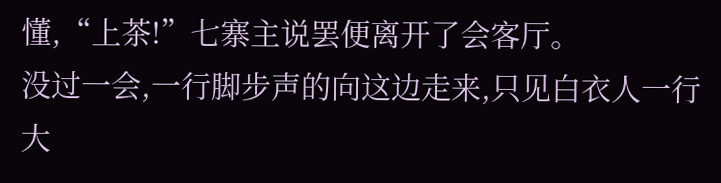懂,“上茶!”七寨主说罢便离开了会客厅。
没过一会,一行脚步声的向这边走来,只见白衣人一行大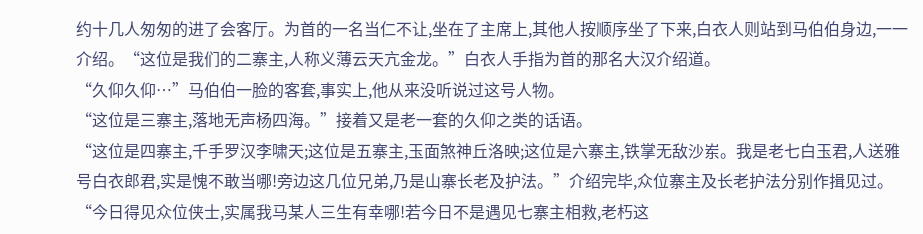约十几人匆匆的进了会客厅。为首的一名当仁不让,坐在了主席上,其他人按顺序坐了下来,白衣人则站到马伯伯身边,一一介绍。“这位是我们的二寨主,人称义薄云天亢金龙。”白衣人手指为首的那名大汉介绍道。
“久仰久仰…”马伯伯一脸的客套,事实上,他从来没听说过这号人物。
“这位是三寨主,落地无声杨四海。”接着又是老一套的久仰之类的话语。
“这位是四寨主,千手罗汉李啸天;这位是五寨主,玉面煞神丘洛映;这位是六寨主,铁掌无敌沙岽。我是老七白玉君,人送雅号白衣郎君,实是愧不敢当哪!旁边这几位兄弟,乃是山寨长老及护法。”介绍完毕,众位寨主及长老护法分别作揖见过。
“今日得见众位侠士,实属我马某人三生有幸哪!若今日不是遇见七寨主相救,老朽这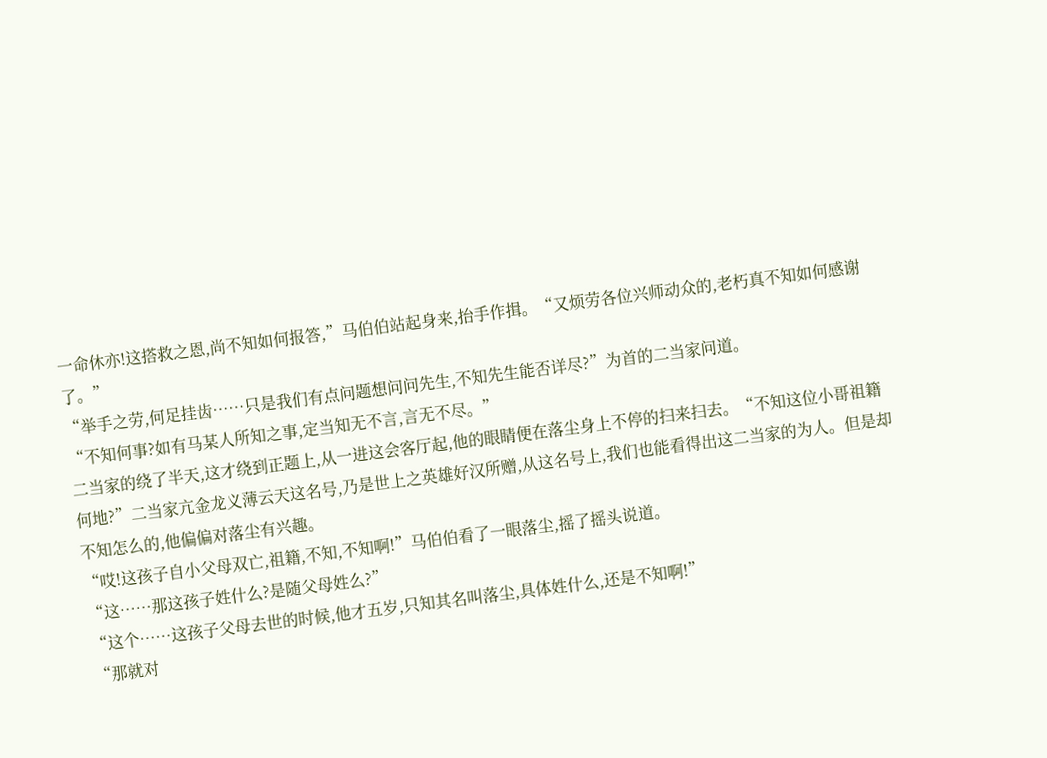一命休亦!这搭救之恩,尚不知如何报答,”马伯伯站起身来,抬手作揖。“又烦劳各位兴师动众的,老朽真不知如何感谢了。”
“举手之劳,何足挂齿……只是我们有点问题想问问先生,不知先生能否详尽?”为首的二当家问道。
“不知何事?如有马某人所知之事,定当知无不言,言无不尽。”
二当家的绕了半天,这才绕到正题上,从一进这会客厅起,他的眼睛便在落尘身上不停的扫来扫去。“不知这位小哥祖籍何地?”二当家亢金龙义薄云天这名号,乃是世上之英雄好汉所赠,从这名号上,我们也能看得出这二当家的为人。但是却不知怎么的,他偏偏对落尘有兴趣。
“哎!这孩子自小父母双亡,祖籍,不知,不知啊!”马伯伯看了一眼落尘,摇了摇头说道。
“这……那这孩子姓什么?是随父母姓么?”
“这个……这孩子父母去世的时候,他才五岁,只知其名叫落尘,具体姓什么,还是不知啊!”
“那就对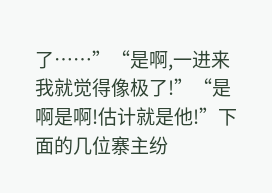了……”“是啊,一进来我就觉得像极了!”“是啊是啊!估计就是他!”下面的几位寨主纷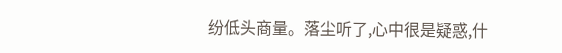纷低头商量。落尘听了,心中很是疑惑,什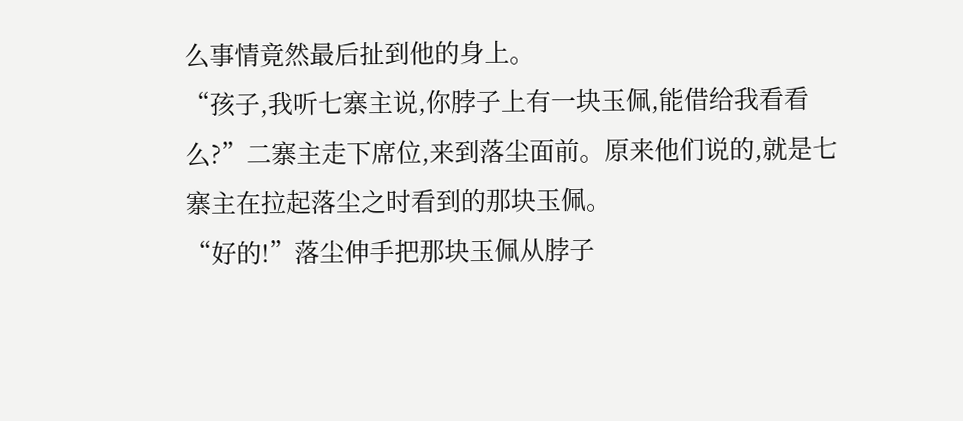么事情竟然最后扯到他的身上。
“孩子,我听七寨主说,你脖子上有一块玉佩,能借给我看看么?”二寨主走下席位,来到落尘面前。原来他们说的,就是七寨主在拉起落尘之时看到的那块玉佩。
“好的!”落尘伸手把那块玉佩从脖子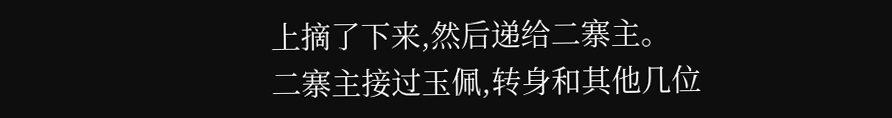上摘了下来,然后递给二寨主。
二寨主接过玉佩,转身和其他几位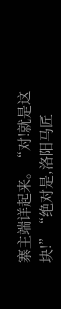寨主端详起来。“对!就是这块!”“绝对是,洛阳马匠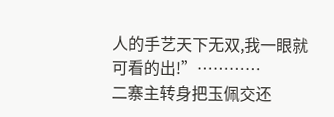人的手艺天下无双,我一眼就可看的出!”…………
二寨主转身把玉佩交还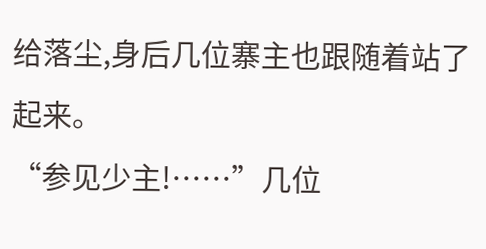给落尘,身后几位寨主也跟随着站了起来。
“参见少主!……”几位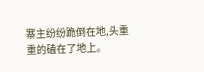寨主纷纷跪倒在地,头重重的磕在了地上。